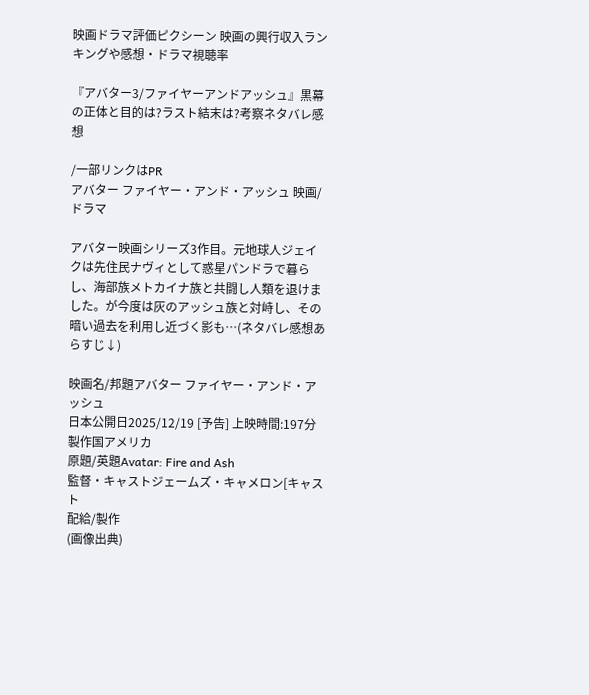映画ドラマ評価ピクシーン 映画の興行収入ランキングや感想・ドラマ視聴率

『アバター3/ファイヤーアンドアッシュ』黒幕の正体と目的は?ラスト結末は?考察ネタバレ感想

/一部リンクはPR
アバター ファイヤー・アンド・アッシュ 映画/ドラマ

アバター映画シリーズ3作目。元地球人ジェイクは先住民ナヴィとして惑星パンドラで暮らし、海部族メトカイナ族と共闘し人類を退けました。が今度は灰のアッシュ族と対峙し、その暗い過去を利用し近づく影も…(ネタバレ感想あらすじ↓)

映画名/邦題アバター ファイヤー・アンド・アッシュ
日本公開日2025/12/19 [予告] 上映時間:197分
製作国アメリカ
原題/英題Avatar: Fire and Ash
監督・キャストジェームズ・キャメロン[キャスト
配給/製作
(画像出典)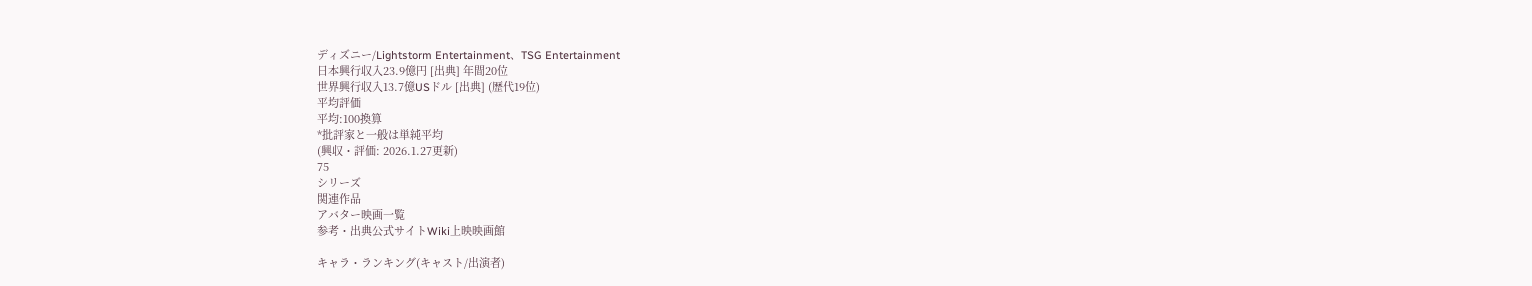ディズニー/Lightstorm Entertainment、TSG Entertainment
日本興行収入23.9億円 [出典] 年間20位
世界興行収入13.7億USドル [出典] (歴代19位)
平均評価
平均:100換算
*批評家と一般は単純平均
(興収・評価: 2026.1.27更新)
75
シリーズ
関連作品
アバター映画一覧
参考・出典公式サイトWiki上映映画館

キャラ・ランキング(キャスト/出演者)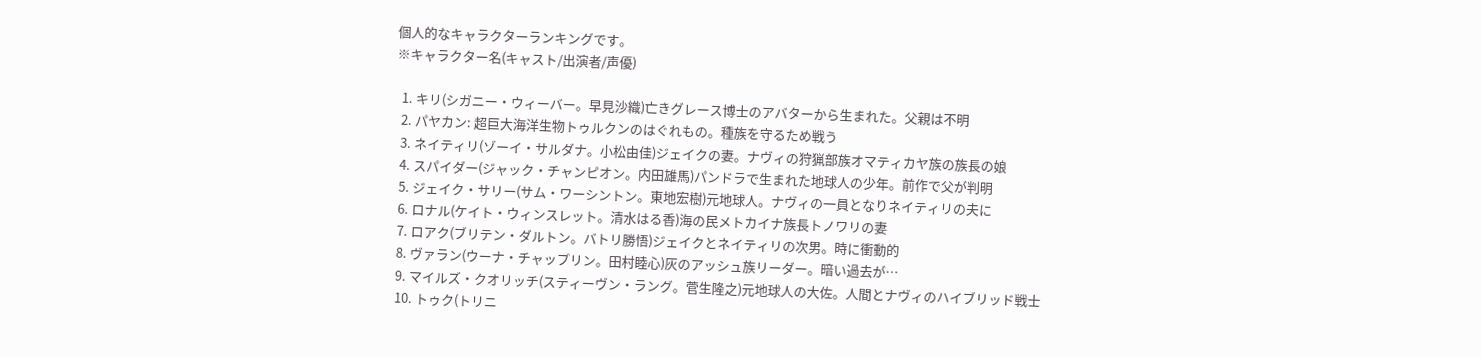個人的なキャラクターランキングです。
※キャラクター名(キャスト/出演者/声優)

  1. キリ(シガニー・ウィーバー。早見沙織)亡きグレース博士のアバターから生まれた。父親は不明
  2. パヤカン: 超巨大海洋生物トゥルクンのはぐれもの。種族を守るため戦う
  3. ネイティリ(ゾーイ・サルダナ。小松由佳)ジェイクの妻。ナヴィの狩猟部族オマティカヤ族の族長の娘
  4. スパイダー(ジャック・チャンピオン。内田雄馬)パンドラで生まれた地球人の少年。前作で父が判明
  5. ジェイク・サリー(サム・ワーシントン。東地宏樹)元地球人。ナヴィの一員となりネイティリの夫に
  6. ロナル(ケイト・ウィンスレット。清水はる香)海の民メトカイナ族長トノワリの妻
  7. ロアク(ブリテン・ダルトン。バトリ勝悟)ジェイクとネイティリの次男。時に衝動的
  8. ヴァラン(ウーナ・チャップリン。田村睦心)灰のアッシュ族リーダー。暗い過去が…
  9. マイルズ・クオリッチ(スティーヴン・ラング。菅生隆之)元地球人の大佐。人間とナヴィのハイブリッド戦士
  10. トゥク(トリニ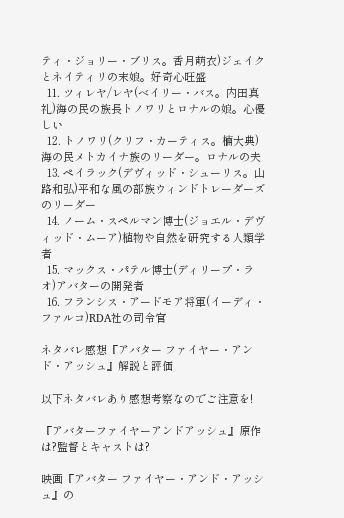ティ・ジョリー・ブリス。香月萌衣)ジェイクとネイティリの末娘。好奇心旺盛
  11. ツィレヤ/レヤ(ベイリー・バス。内田真礼)海の民の族長トノワリとロナルの娘。心優しい
  12. トノワリ(クリフ・カーティス。楠大典)海の民メトカイナ族のリーダー。ロナルの夫
  13. ペイラック(デヴィッド・シューリス。山路和弘)平和な風の部族ウィンドトレーダーズのリーダー
  14. ノーム・スペルマン博士(ジョエル・デヴィッド・ムーア)植物や自然を研究する人類学者
  15. マックス・パテル博士(ディリープ・ラオ)アバターの開発者
  16. フランシス・アードモア将軍(イーディ・ファルコ)RDA社の司令官

ネタバレ感想『アバター ファイヤー・アンド・アッシュ』解説と評価

以下ネタバレあり感想考察なのでご注意を!

『アバターファイヤーアンドアッシュ』原作は?監督とキャストは?

映画『アバター ファイヤー・アンド・アッシュ』の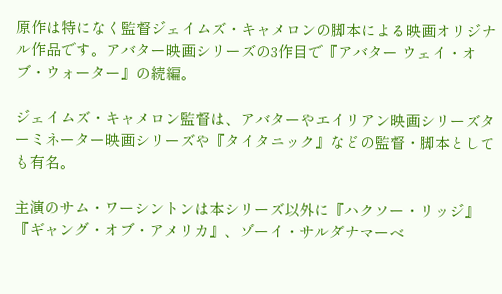原作は特になく監督ジェイムズ・キャメロンの脚本による映画オリジナル作品です。アバター映画シリーズの3作目で『アバター ウェイ・オブ・ウォーター』の続編。

ジェイムズ・キャメロン監督は、アバターやエイリアン映画シリーズターミネーター映画シリーズや『タイタニック』などの監督・脚本としても有名。

主演のサム・ワーシントンは本シリーズ以外に『ハクソー・リッジ』『ギャング・オブ・アメリカ』、ゾーイ・サルダナマーベ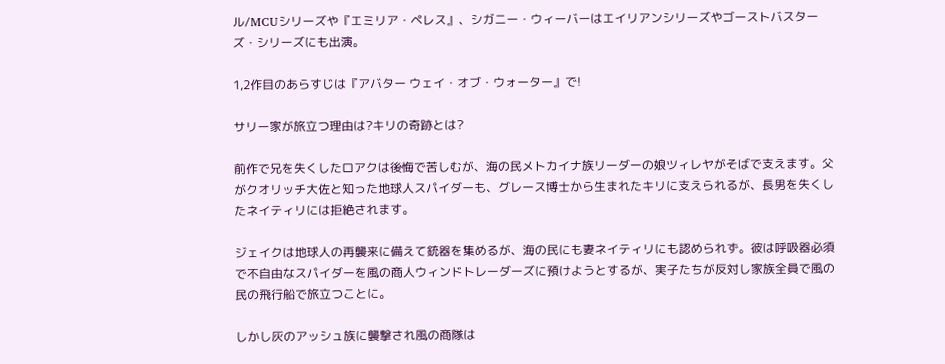ル/MCUシリーズや『エミリア・ペレス』、シガニー・ウィーバーはエイリアンシリーズやゴーストバスターズ・シリーズにも出演。

1,2作目のあらすじは『アバター ウェイ・オブ・ウォーター』で!

サリー家が旅立つ理由は?キリの奇跡とは?

前作で兄を失くしたロアクは後悔で苦しむが、海の民メトカイナ族リーダーの娘ツィレヤがそばで支えます。父がクオリッチ大佐と知った地球人スパイダーも、グレース博士から生まれたキリに支えられるが、長男を失くしたネイティリには拒絶されます。

ジェイクは地球人の再襲来に備えて銃器を集めるが、海の民にも妻ネイティリにも認められず。彼は呼吸器必須で不自由なスパイダーを風の商人ウィンドトレーダーズに預けようとするが、実子たちが反対し家族全員で風の民の飛行船で旅立つことに。

しかし灰のアッシュ族に襲撃され風の商隊は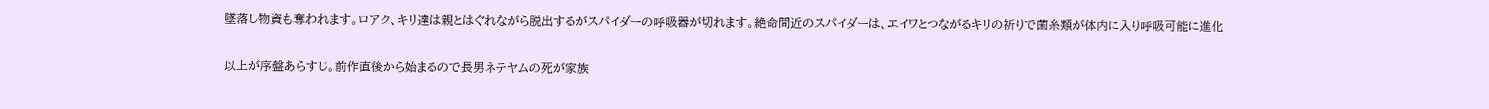墜落し物資も奪われます。ロアク、キリ達は親とはぐれながら脱出するがスパイダーの呼吸器が切れます。絶命間近のスパイダーは、エイワとつながるキリの祈りで菌糸類が体内に入り呼吸可能に進化

以上が序盤あらすじ。前作直後から始まるので長男ネテヤムの死が家族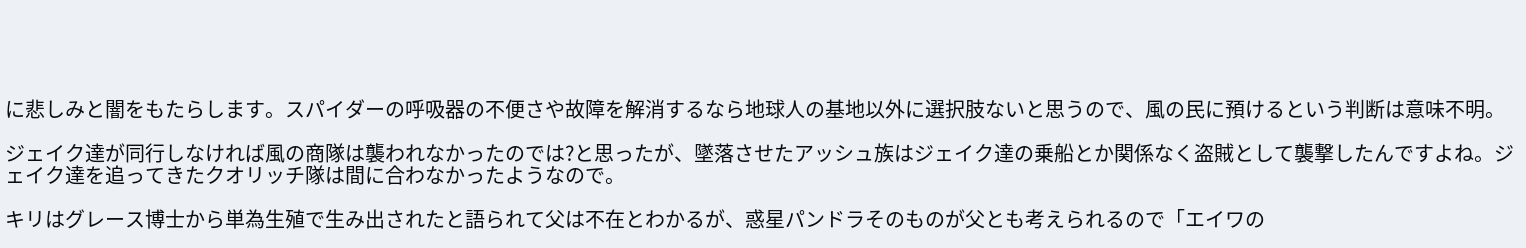に悲しみと闇をもたらします。スパイダーの呼吸器の不便さや故障を解消するなら地球人の基地以外に選択肢ないと思うので、風の民に預けるという判断は意味不明。

ジェイク達が同行しなければ風の商隊は襲われなかったのでは?と思ったが、墜落させたアッシュ族はジェイク達の乗船とか関係なく盗賊として襲撃したんですよね。ジェイク達を追ってきたクオリッチ隊は間に合わなかったようなので。

キリはグレース博士から単為生殖で生み出されたと語られて父は不在とわかるが、惑星パンドラそのものが父とも考えられるので「エイワの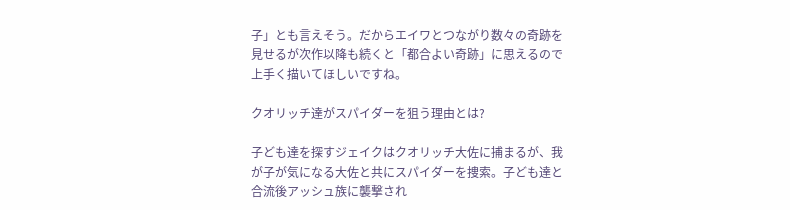子」とも言えそう。だからエイワとつながり数々の奇跡を見せるが次作以降も続くと「都合よい奇跡」に思えるので上手く描いてほしいですね。

クオリッチ達がスパイダーを狙う理由とは?

子ども達を探すジェイクはクオリッチ大佐に捕まるが、我が子が気になる大佐と共にスパイダーを捜索。子ども達と合流後アッシュ族に襲撃され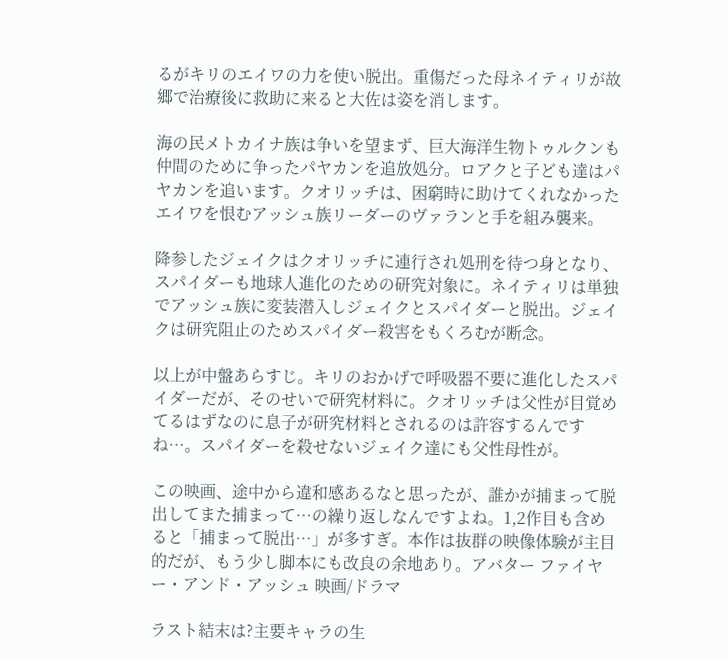るがキリのエイワの力を使い脱出。重傷だった母ネイティリが故郷で治療後に救助に来ると大佐は姿を消します。

海の民メトカイナ族は争いを望まず、巨大海洋生物トゥルクンも仲間のために争ったパヤカンを追放処分。ロアクと子ども達はパヤカンを追います。クオリッチは、困窮時に助けてくれなかったエイワを恨むアッシュ族リーダーのヴァランと手を組み襲来。

降参したジェイクはクオリッチに連行され処刑を待つ身となり、スパイダーも地球人進化のための研究対象に。ネイティリは単独でアッシュ族に変装潜入しジェイクとスパイダーと脱出。ジェイクは研究阻止のためスパイダー殺害をもくろむが断念。

以上が中盤あらすじ。キリのおかげで呼吸器不要に進化したスパイダーだが、そのせいで研究材料に。クオリッチは父性が目覚めてるはずなのに息子が研究材料とされるのは許容するんですね…。スパイダーを殺せないジェイク達にも父性母性が。

この映画、途中から違和感あるなと思ったが、誰かが捕まって脱出してまた捕まって…の繰り返しなんですよね。1,2作目も含めると「捕まって脱出…」が多すぎ。本作は抜群の映像体験が主目的だが、もう少し脚本にも改良の余地あり。アバター ファイヤー・アンド・アッシュ 映画/ドラマ

ラスト結末は?主要キャラの生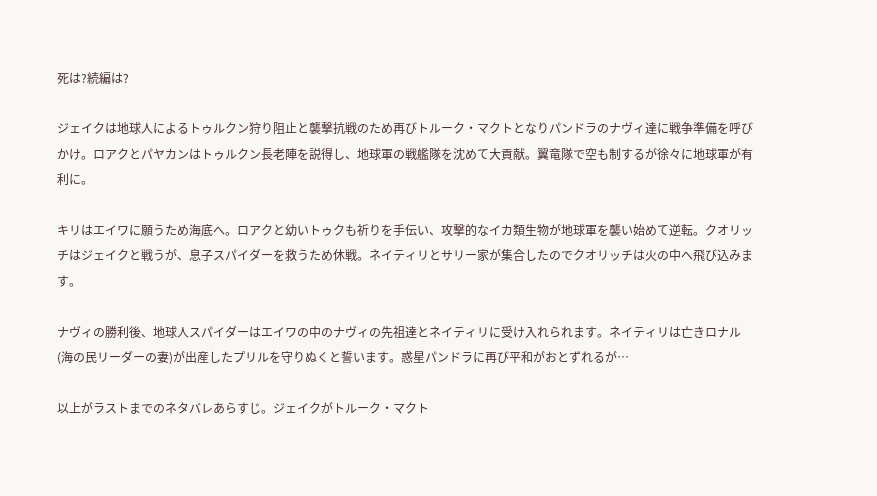死は?続編は?

ジェイクは地球人によるトゥルクン狩り阻止と襲撃抗戦のため再びトルーク・マクトとなりパンドラのナヴィ達に戦争準備を呼びかけ。ロアクとパヤカンはトゥルクン長老陣を説得し、地球軍の戦艦隊を沈めて大貢献。翼竜隊で空も制するが徐々に地球軍が有利に。

キリはエイワに願うため海底へ。ロアクと幼いトゥクも祈りを手伝い、攻撃的なイカ類生物が地球軍を襲い始めて逆転。クオリッチはジェイクと戦うが、息子スパイダーを救うため休戦。ネイティリとサリー家が集合したのでクオリッチは火の中へ飛び込みます。

ナヴィの勝利後、地球人スパイダーはエイワの中のナヴィの先祖達とネイティリに受け入れられます。ネイティリは亡きロナル(海の民リーダーの妻)が出産したプリルを守りぬくと誓います。惑星パンドラに再び平和がおとずれるが…

以上がラストまでのネタバレあらすじ。ジェイクがトルーク・マクト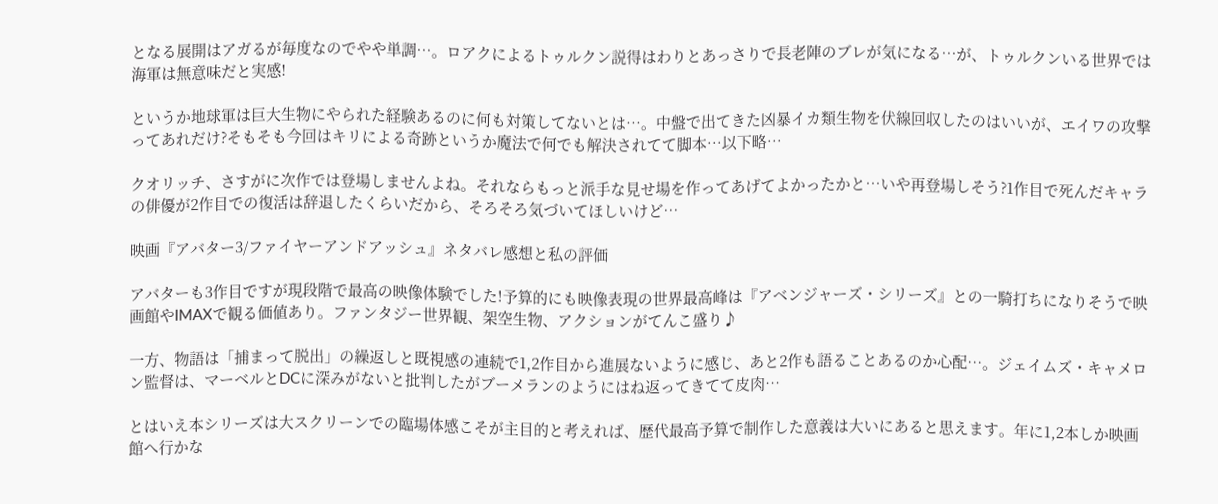となる展開はアガるが毎度なのでやや単調…。ロアクによるトゥルクン説得はわりとあっさりで長老陣のブレが気になる…が、トゥルクンいる世界では海軍は無意味だと実感!

というか地球軍は巨大生物にやられた経験あるのに何も対策してないとは…。中盤で出てきた凶暴イカ類生物を伏線回収したのはいいが、エイワの攻撃ってあれだけ?そもそも今回はキリによる奇跡というか魔法で何でも解決されてて脚本…以下略…

クオリッチ、さすがに次作では登場しませんよね。それならもっと派手な見せ場を作ってあげてよかったかと…いや再登場しそう?1作目で死んだキャラの俳優が2作目での復活は辞退したくらいだから、そろそろ気づいてほしいけど…

映画『アバター3/ファイヤーアンドアッシュ』ネタバレ感想と私の評価

アバターも3作目ですが現段階で最高の映像体験でした!予算的にも映像表現の世界最高峰は『アベンジャーズ・シリーズ』との一騎打ちになりそうで映画館やIMAXで観る価値あり。ファンタジー世界観、架空生物、アクションがてんこ盛り♪

一方、物語は「捕まって脱出」の繰返しと既視感の連続で1,2作目から進展ないように感じ、あと2作も語ることあるのか心配…。ジェイムズ・キャメロン監督は、マーベルとDCに深みがないと批判したがブーメランのようにはね返ってきてて皮肉…

とはいえ本シリーズは大スクリーンでの臨場体感こそが主目的と考えれば、歴代最高予算で制作した意義は大いにあると思えます。年に1,2本しか映画館へ行かな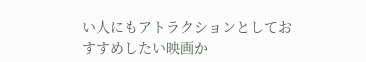い人にもアトラクションとしておすすめしたい映画か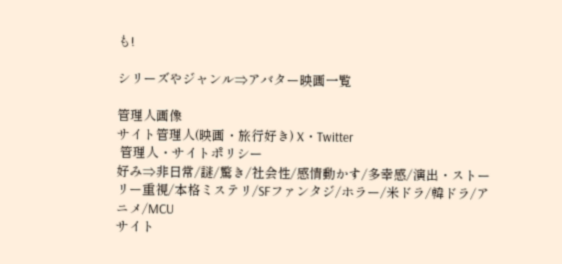も!

シリーズやジャンル⇒アバター映画一覧

管理人画像
サイト管理人(映画・旅行好き) X・Twitter
 管理人・サイトポリシー
好み⇒非日常/謎/驚き/社会性/感情動かす/多幸感/演出・ストーリー重視/本格ミステリ/SFファンタジ/ホラー/米ドラ/韓ドラ/アニメ/MCU
サイト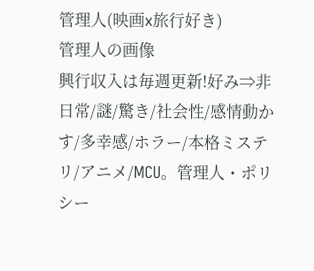管理人(映画x旅行好き)
管理人の画像
興行収入は毎週更新!好み⇒非日常/謎/驚き/社会性/感情動かす/多幸感/ホラー/本格ミステリ/アニメ/MCU。管理人・ポリシー